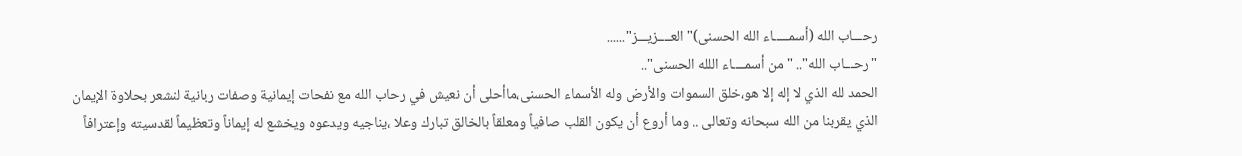رحـــاب الله (أسمـــــاء الله الحسنى)"العــــزيـــز"......
"رحـــاب الله".. " من أسمــــاء اللله الحسنى"..
الحمد لله الذي لا إله إلا هو،خلق السموات والأرض وله الأسماء الحسنى،ماأحلى أن نعيش في رحاب الله مع نفحات إيمانية وصفات ربانية لنشعر بحلاوة الإيمان الذي يقربنا من الله سبحانه وتعالى .. وما أروع أن يكون القلب صافياً ومعلقاً بالخالق تبارك وعلا ،يناجيه ويدعوه ويخشع له إيماناً وتعظيماً لقدسيته وإعترافاً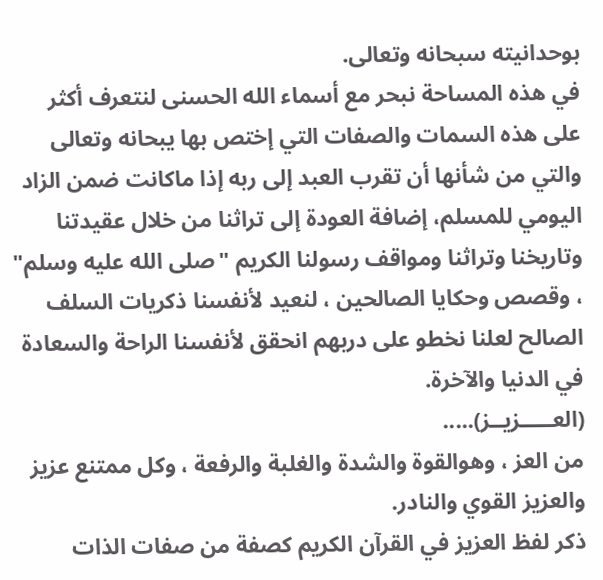بوحدانيته سبحانه وتعالى.
في هذه المساحة نبحر مع أسماء الله الحسنى لنتعرف أكثر على هذه السمات والصفات التي إختص بها يبحانه وتعالى والتي من شأنها أن تقرب العبد إلى ربه إذا ماكانت ضمن الزاد اليومي للمسلم، إضافة العودة إلى تراثنا من خلال عقيدتنا وتاريخنا وتراثنا ومواقف رسولنا الكريم "صلى الله عليه وسلم" ، وقصص وحكايا الصالحين ، لنعيد لأنفسنا ذكريات السلف الصالح لعلنا نخطو على دربهم انحقق لأنفسنا الراحة والسعادة في الدنيا والآخرة.
(العـــــزيــز).....
من العز ، وهوالقوة والشدة والغلبة والرفعة ، وكل ممتنع عزيز والعزيز القوي والنادر.
ذكر لفظ العزيز في القرآن الكريم كصفة من صفات الذات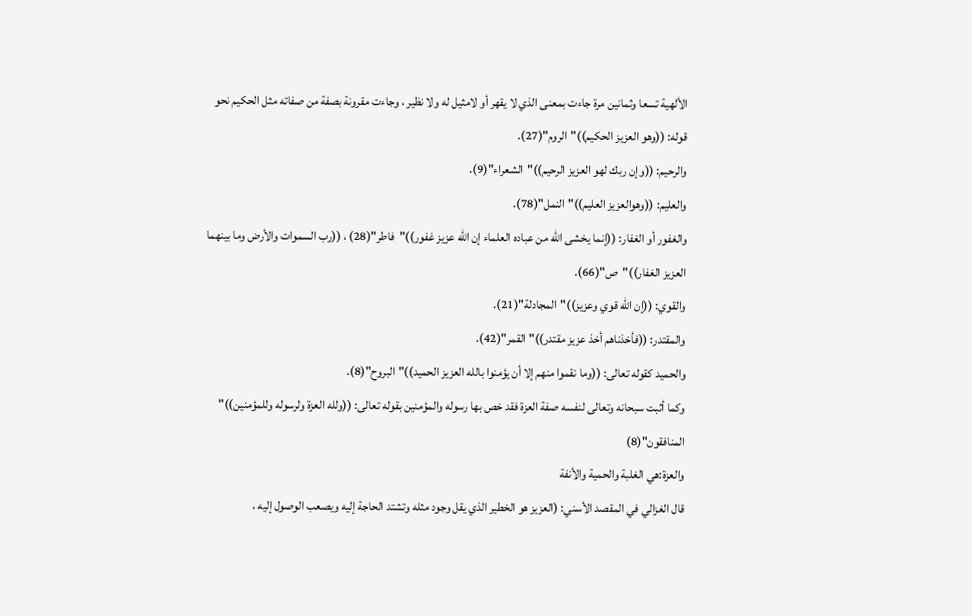الألهية تسعا وثمانين مرة جاءت بمعنى الذي لا يقهر أو لامثيل له ولا نظير ، وجاءت مقرونة بصفة من صفاته مثل الحكيم نحو قوله: ((وهو العزيز الحكيم))"الروم"(27).
والرحيم: ((وإن ربك لهو العزيز الرحيم))"الشعراء"(9).
والعليم: ((وهوالعزيز العليم))"النمل"(78).
والغفور أو الغفار: ((إنما يخشى الله من عباده العلماء إن الله عزيز غفور))"فاطر"(28) ، ((رب السموات والأرض وما بينهما العزيز الغفار))"ص"(66).
والقوي: ((إن الله قوي وعزيز))"المجادلة"(21).
والمقتدر: ((فأخذناهم أخذ عزيز مقتدر))"القمر"(42).
والحميد كقوله تعالى: ((وما نقموا منهم إلا أن يؤمنوا بالله العزيز الحميد))"البروح"(8).
وكما أثبت سبحانه وتعالى لنفسه صفة العزة فقد خص بها رسوله والمؤمنين بقوله تعالى: ((ولله العزة ولرسوله وللمؤمنين))" المنافقون"(8)
والعزة:هي الغلبة والحمية والأنفة
قال الغزالي في المقصد الأسني: (العزيز هو الخطير الذي يقل وجود مثله وتشتد الحاجة إليه ويصعب الوصول إليه ،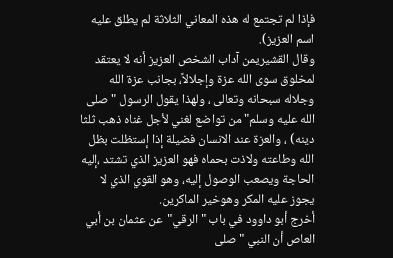فإذا لم تجتمع له هذه المعاني الثلاثة لم يطلق عليه اسم العزيز).
وقال القشيريمن آداب الشخص العزيز أنه لا يعتقد لمخلوق سوى الله عزة وإجلالاً، بجانب عزة الله وجلاله سبحانه وتعالى ، ولهذا يقول الرسول "صلى الله عليه وسلم" من تواضع لغني لأجل غناه ذهب ثلثا دينه) ، والعزة عند الانسان فضيلة إذا إستظلت بظل الله وطاعته ولاذت بحماه فهو العزيز الذي تشتد ،إليه الحاجة ويصعب الوصول إليه، وهو القوي الذي لا يجوز عليه المكر وهوخير الماكرين.
أخرج أبو داوود في باب "الرقي"عن عثمان بن أبي العاص أن النبي "صلى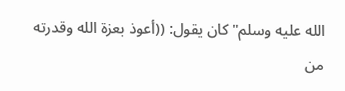الله عليه وسلم"كان يقول: ((أعوذ بعزة الله وقدرته من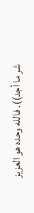شر ما أجد)). فالله وحده هو العزيز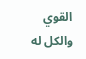القوي والكل له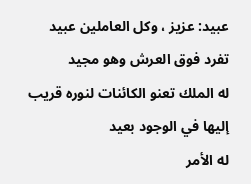عبيد: عزيز ، وكل العاملين عبيد تفرد فوق العرش وهو مجيد
له الملك تعنو الكائنات لنوره قريب إليها في الوجود بعيد
له الأمر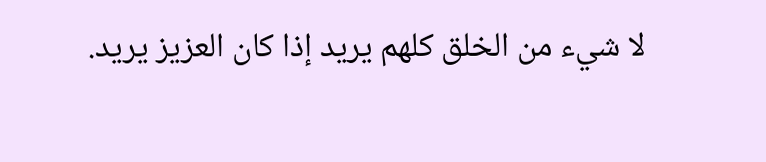لا شيء من الخلق كلهم يريد إذا كان العزيز يريد.